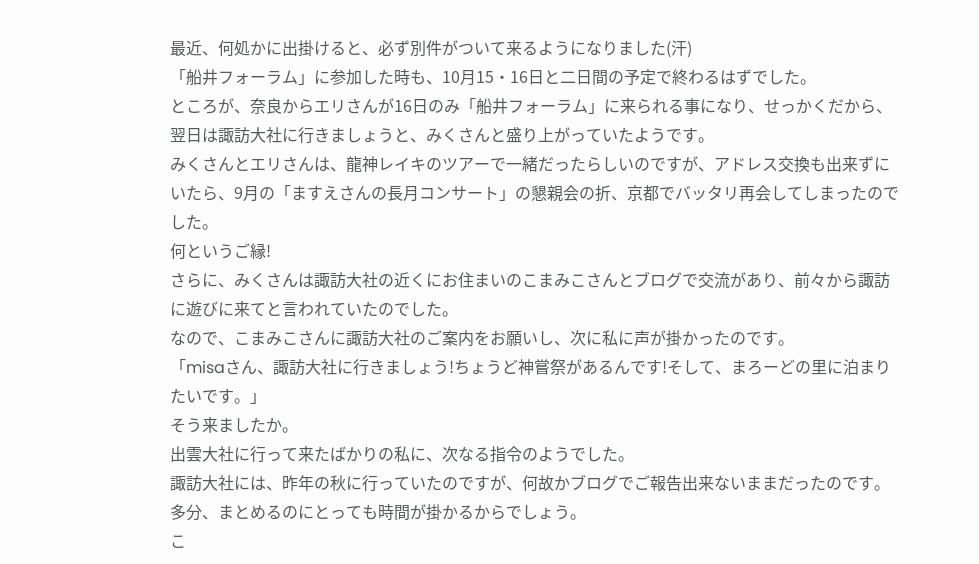最近、何処かに出掛けると、必ず別件がついて来るようになりました(汗)
「船井フォーラム」に参加した時も、10月15・16日と二日間の予定で終わるはずでした。
ところが、奈良からエリさんが16日のみ「船井フォーラム」に来られる事になり、せっかくだから、翌日は諏訪大社に行きましょうと、みくさんと盛り上がっていたようです。
みくさんとエリさんは、龍神レイキのツアーで一緒だったらしいのですが、アドレス交換も出来ずにいたら、9月の「ますえさんの長月コンサート」の懇親会の折、京都でバッタリ再会してしまったのでした。
何というご縁!
さらに、みくさんは諏訪大社の近くにお住まいのこまみこさんとブログで交流があり、前々から諏訪に遊びに来てと言われていたのでした。
なので、こまみこさんに諏訪大社のご案内をお願いし、次に私に声が掛かったのです。
「misaさん、諏訪大社に行きましょう!ちょうど神嘗祭があるんです!そして、まろーどの里に泊まりたいです。」
そう来ましたか。
出雲大社に行って来たばかりの私に、次なる指令のようでした。
諏訪大社には、昨年の秋に行っていたのですが、何故かブログでご報告出来ないままだったのです。
多分、まとめるのにとっても時間が掛かるからでしょう。
こ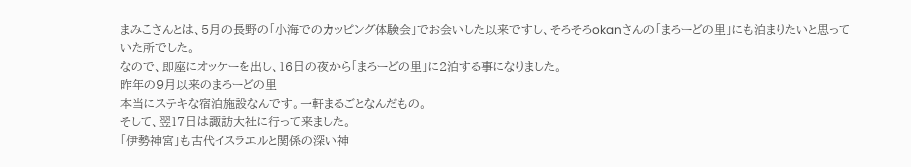まみこさんとは、5月の長野の「小海でのカッピング体験会」でお会いした以来ですし、そろそろokanさんの「まろーどの里」にも泊まりたいと思っていた所でした。
なので、即座にオッケーを出し、16日の夜から「まろーどの里」に2泊する事になりました。
昨年の9月以来のまろーどの里
本当にステキな宿泊施設なんです。一軒まるごとなんだもの。
そして、翌17日は諏訪大社に行って来ました。
「伊勢神宮」も古代イスラエルと関係の深い神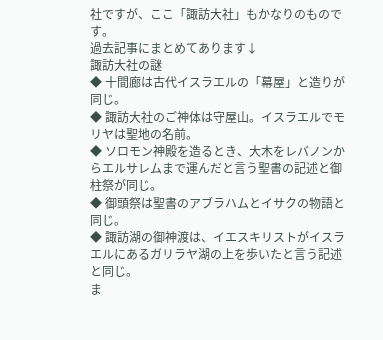社ですが、ここ「諏訪大社」もかなりのものです。
過去記事にまとめてあります↓
諏訪大社の謎
◆ 十間廊は古代イスラエルの「幕屋」と造りが同じ。
◆ 諏訪大社のご神体は守屋山。イスラエルでモリヤは聖地の名前。
◆ ソロモン神殿を造るとき、大木をレバノンからエルサレムまで運んだと言う聖書の記述と御柱祭が同じ。
◆ 御頭祭は聖書のアブラハムとイサクの物語と同じ。
◆ 諏訪湖の御神渡は、イエスキリストがイスラエルにあるガリラヤ湖の上を歩いたと言う記述と同じ。
ま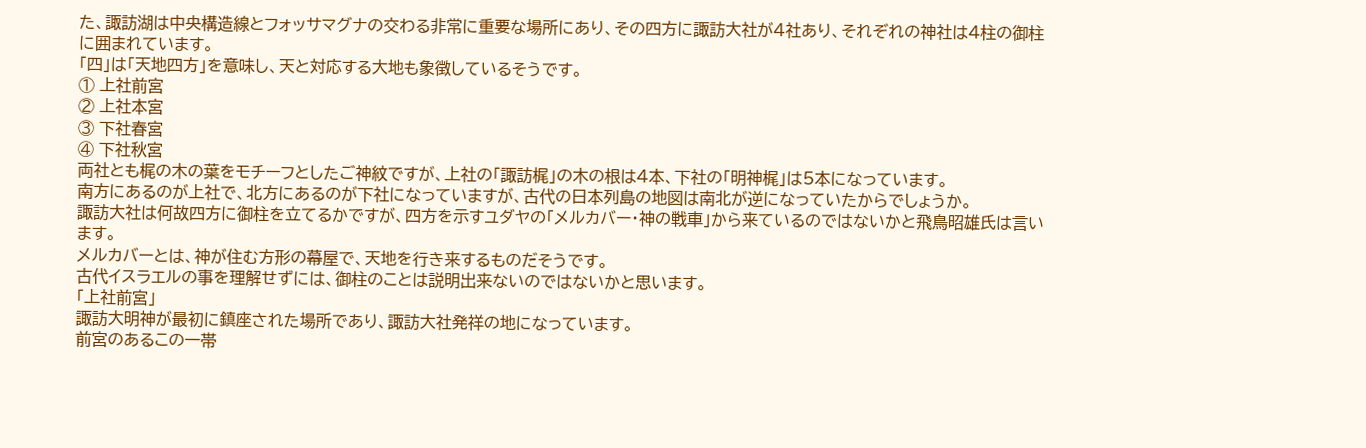た、諏訪湖は中央構造線とフォッサマグナの交わる非常に重要な場所にあり、その四方に諏訪大社が4社あり、それぞれの神社は4柱の御柱に囲まれています。
「四」は「天地四方」を意味し、天と対応する大地も象徴しているそうです。
① 上社前宮
② 上社本宮
③ 下社春宮
④ 下社秋宮
両社とも梶の木の葉をモチーフとしたご神紋ですが、上社の「諏訪梶」の木の根は4本、下社の「明神梶」は5本になっています。
南方にあるのが上社で、北方にあるのが下社になっていますが、古代の日本列島の地図は南北が逆になっていたからでしょうか。
諏訪大社は何故四方に御柱を立てるかですが、四方を示すユダヤの「メルカバー・神の戦車」から来ているのではないかと飛鳥昭雄氏は言います。
メルカバーとは、神が住む方形の幕屋で、天地を行き来するものだそうです。
古代イスラエルの事を理解せずには、御柱のことは説明出来ないのではないかと思います。
「上社前宮」
諏訪大明神が最初に鎮座された場所であり、諏訪大社発祥の地になっています。
前宮のあるこの一帯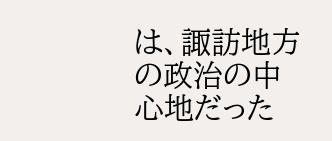は、諏訪地方の政治の中心地だった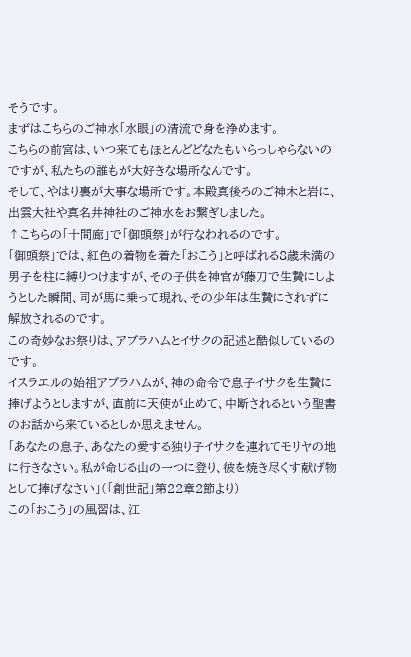そうです。
まずはこちらのご神水「水眼」の清流で身を浄めます。
こちらの前宮は、いつ来てもほとんどどなたもいらっしゃらないのですが、私たちの誰もが大好きな場所なんです。
そして、やはり裏が大事な場所です。本殿真後ろのご神木と岩に、出雲大社や真名井神社のご神水をお繋ぎしました。
↑こちらの「十間廊」で「御頭祭」が行なわれるのです。
「御頭祭」では、紅色の着物を着た「おこう」と呼ばれる8歳未満の男子を柱に縛りつけますが、その子供を神官が藤刀で生贄にしようとした瞬間、司が馬に乗って現れ、その少年は生贄にされずに解放されるのです。
この奇妙なお祭りは、アブラハムとイサクの記述と酷似しているのです。
イスラエルの始祖アブラハムが、神の命令で息子イサクを生贄に捧げようとしますが、直前に天使が止めて、中断されるという聖書のお話から来ているとしか思えません。
「あなたの息子、あなたの愛する独り子イサクを連れてモリヤの地に行きなさい。私が命じる山の一つに登り、彼を焼き尽くす献げ物として捧げなさい」(「創世記」第22章2節より)
この「おこう」の風習は、江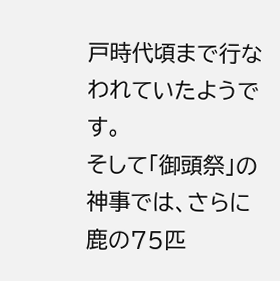戸時代頃まで行なわれていたようです。
そして「御頭祭」の神事では、さらに鹿の75匹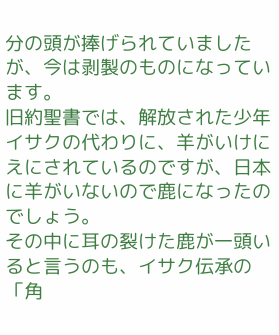分の頭が捧げられていましたが、今は剥製のものになっています。
旧約聖書では、解放された少年イサクの代わりに、羊がいけにえにされているのですが、日本に羊がいないので鹿になったのでしょう。
その中に耳の裂けた鹿が一頭いると言うのも、イサク伝承の「角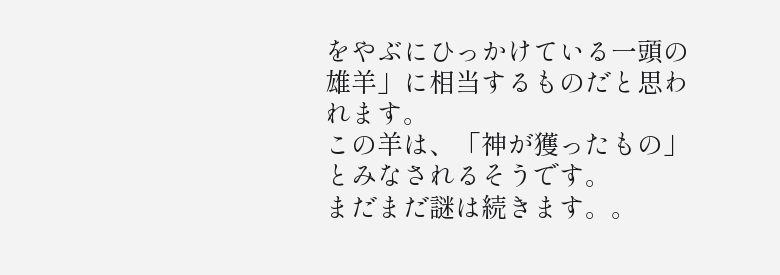をやぶにひっかけている一頭の雄羊」に相当するものだと思われます。
この羊は、「神が獲ったもの」とみなされるそうです。
まだまだ謎は続きます。。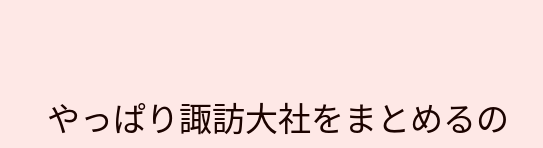やっぱり諏訪大社をまとめるの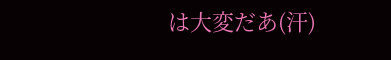は大変だあ(汗)